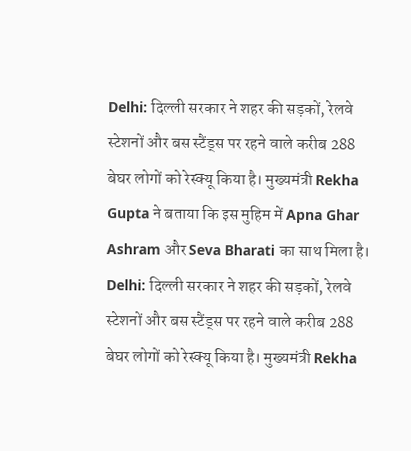Delhi: दिल्ली सरकार ने शहर की सड़कों, रेलवे स्टेशनों और बस स्टैंड्स पर रहने वाले करीब 288 बेघर लोगों को रेस्क्यू किया है। मुख्यमंत्री Rekha Gupta ने बताया कि इस मुहिम में Apna Ghar Ashram और Seva Bharati का साथ मिला है।
Delhi: दिल्ली सरकार ने शहर की सड़कों, रेलवे स्टेशनों और बस स्टैंड्स पर रहने वाले करीब 288 बेघर लोगों को रेस्क्यू किया है। मुख्यमंत्री Rekha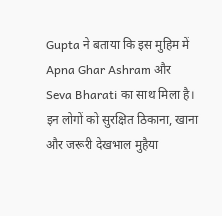Gupta ने बताया कि इस मुहिम में Apna Ghar Ashram और Seva Bharati का साथ मिला है। इन लोगों को सुरक्षित ठिकाना, खाना और जरूरी देखभाल मुहैया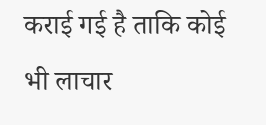कराई गई है ताकि कोई भी लाचार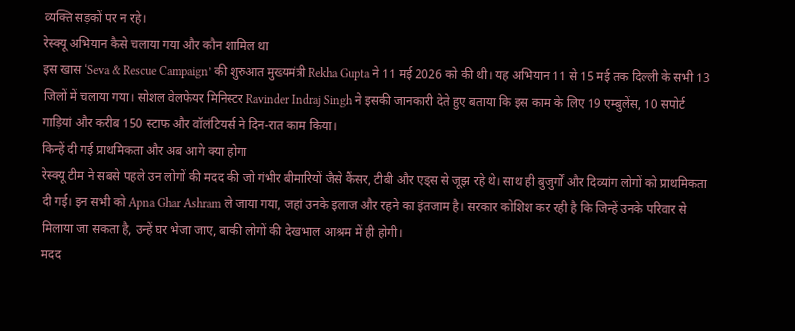व्यक्ति सड़कों पर न रहे।
रेस्क्यू अभियान कैसे चलाया गया और कौन शामिल था
इस खास ‘Seva & Rescue Campaign’ की शुरुआत मुख्यमंत्री Rekha Gupta ने 11 मई 2026 को की थी। यह अभियान 11 से 15 मई तक दिल्ली के सभी 13 जिलों में चलाया गया। सोशल वेलफेयर मिनिस्टर Ravinder Indraj Singh ने इसकी जानकारी देते हुए बताया कि इस काम के लिए 19 एम्बुलेंस, 10 सपोर्ट गाड़ियां और करीब 150 स्टाफ और वॉलंटियर्स ने दिन-रात काम किया।
किन्हें दी गई प्राथमिकता और अब आगे क्या होगा
रेस्क्यू टीम ने सबसे पहले उन लोगों की मदद की जो गंभीर बीमारियों जैसे कैंसर, टीबी और एड्स से जूझ रहे थे। साथ ही बुजुर्गों और दिव्यांग लोगों को प्राथमिकता दी गई। इन सभी को Apna Ghar Ashram ले जाया गया, जहां उनके इलाज और रहने का इंतजाम है। सरकार कोशिश कर रही है कि जिन्हें उनके परिवार से मिलाया जा सकता है, उन्हें घर भेजा जाए, बाकी लोगों की देखभाल आश्रम में ही होगी।
मदद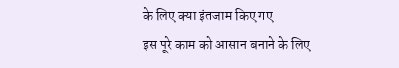के लिए क्या इंतजाम किए गए
इस पूरे काम को आसान बनाने के लिए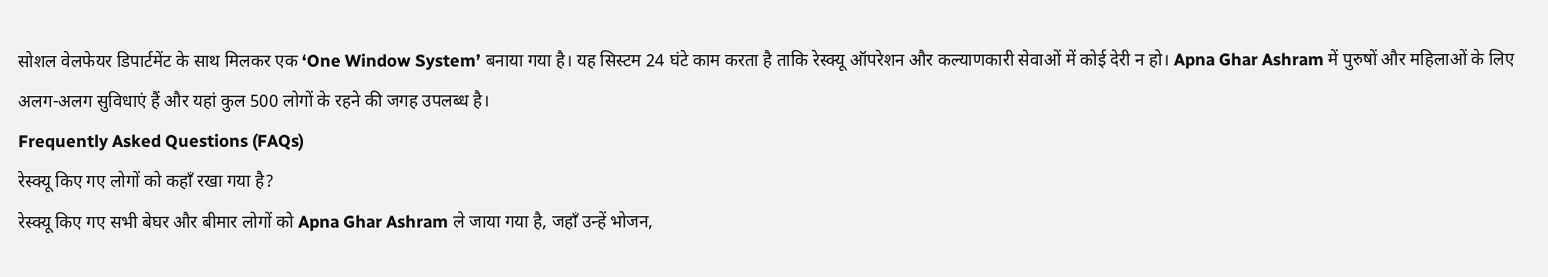सोशल वेलफेयर डिपार्टमेंट के साथ मिलकर एक ‘One Window System’ बनाया गया है। यह सिस्टम 24 घंटे काम करता है ताकि रेस्क्यू ऑपरेशन और कल्याणकारी सेवाओं में कोई देरी न हो। Apna Ghar Ashram में पुरुषों और महिलाओं के लिए अलग-अलग सुविधाएं हैं और यहां कुल 500 लोगों के रहने की जगह उपलब्ध है।
Frequently Asked Questions (FAQs)
रेस्क्यू किए गए लोगों को कहाँ रखा गया है?
रेस्क्यू किए गए सभी बेघर और बीमार लोगों को Apna Ghar Ashram ले जाया गया है, जहाँ उन्हें भोजन,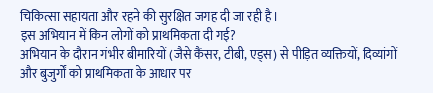चिकित्सा सहायता और रहने की सुरक्षित जगह दी जा रही है।
इस अभियान में किन लोगों को प्राथमिकता दी गई?
अभियान के दौरान गंभीर बीमारियों (जैसे कैंसर, टीबी, एड्स) से पीड़ित व्यक्तियों, दिव्यांगों और बुजुर्गों को प्राथमिकता के आधार पर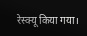रेस्क्यू किया गया।